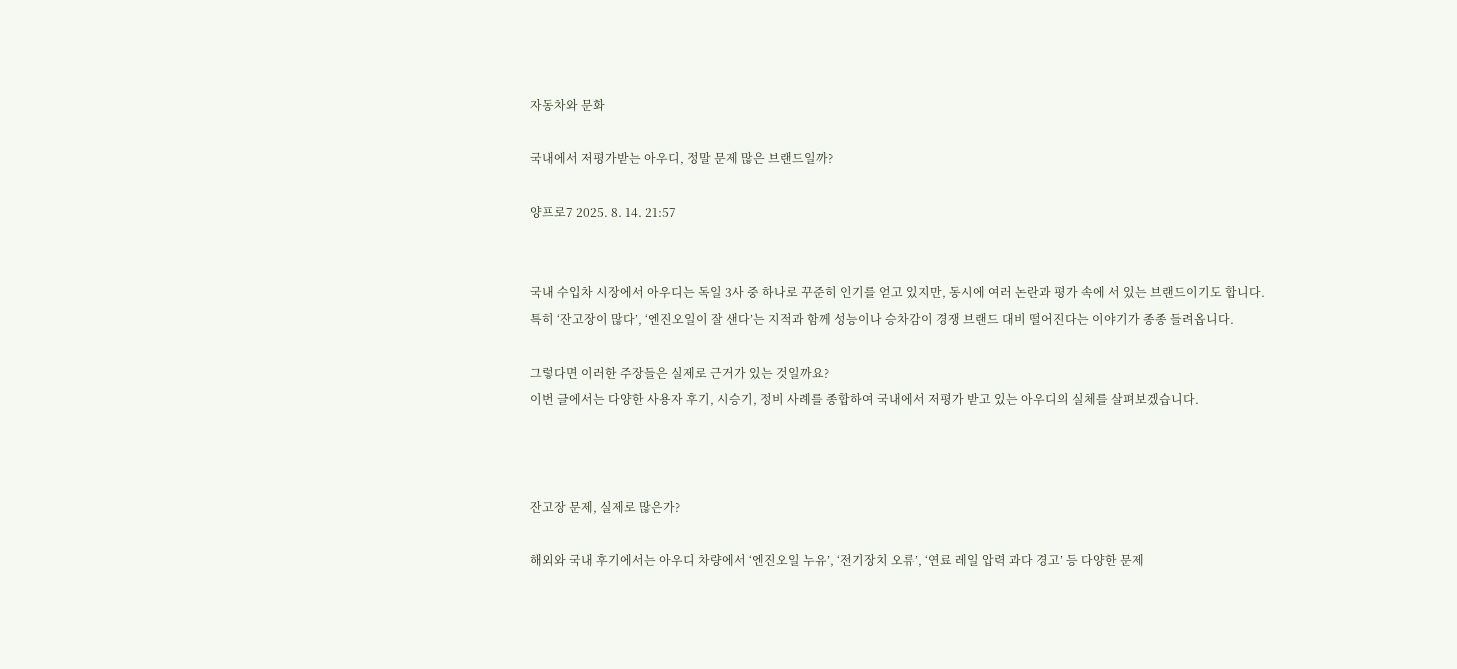자동차와 문화

국내에서 저평가받는 아우디, 정말 문제 많은 브랜드일까?

양프로7 2025. 8. 14. 21:57


국내 수입차 시장에서 아우디는 독일 3사 중 하나로 꾸준히 인기를 얻고 있지만, 동시에 여러 논란과 평가 속에 서 있는 브랜드이기도 합니다.
특히 ‘잔고장이 많다’, ‘엔진오일이 잘 샌다’는 지적과 함께 성능이나 승차감이 경쟁 브랜드 대비 떨어진다는 이야기가 종종 들려옵니다.

그렇다면 이러한 주장들은 실제로 근거가 있는 것일까요?
이번 글에서는 다양한 사용자 후기, 시승기, 정비 사례를 종합하여 국내에서 저평가 받고 있는 아우디의 실체를 살펴보겠습니다.



잔고장 문제, 실제로 많은가?

해외와 국내 후기에서는 아우디 차량에서 ‘엔진오일 누유’, ‘전기장치 오류’, ‘연료 레일 압력 과다 경고’ 등 다양한 문제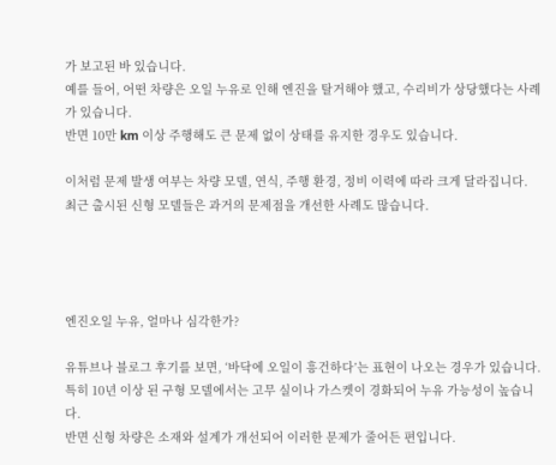가 보고된 바 있습니다.
예를 들어, 어떤 차량은 오일 누유로 인해 엔진을 탈거해야 했고, 수리비가 상당했다는 사례가 있습니다.
반면 10만 km 이상 주행해도 큰 문제 없이 상태를 유지한 경우도 있습니다.

이처럼 문제 발생 여부는 차량 모델, 연식, 주행 환경, 정비 이력에 따라 크게 달라집니다.
최근 출시된 신형 모델들은 과거의 문제점을 개선한 사례도 많습니다.




엔진오일 누유, 얼마나 심각한가?

유튜브나 블로그 후기를 보면, ‘바닥에 오일이 흥건하다’는 표현이 나오는 경우가 있습니다.
특히 10년 이상 된 구형 모델에서는 고무 실이나 가스켓이 경화되어 누유 가능성이 높습니다.
반면 신형 차량은 소재와 설계가 개선되어 이러한 문제가 줄어든 편입니다.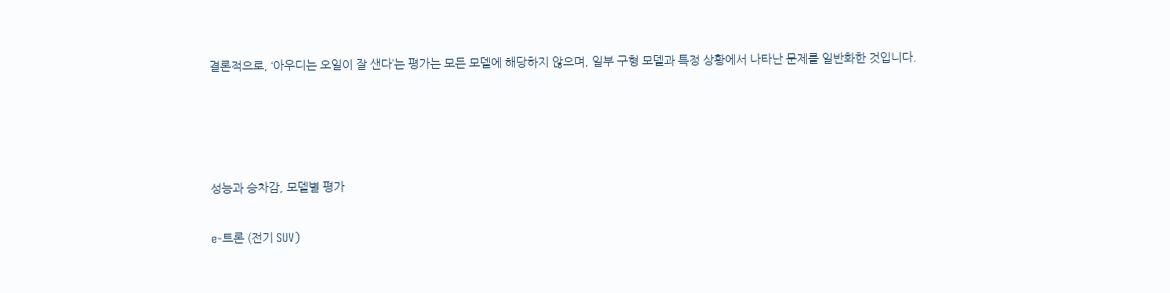결론적으로, ‘아우디는 오일이 잘 샌다’는 평가는 모든 모델에 해당하지 않으며, 일부 구형 모델과 특정 상황에서 나타난 문제를 일반화한 것입니다.




성능과 승차감, 모델별 평가

e-트론 (전기 SUV)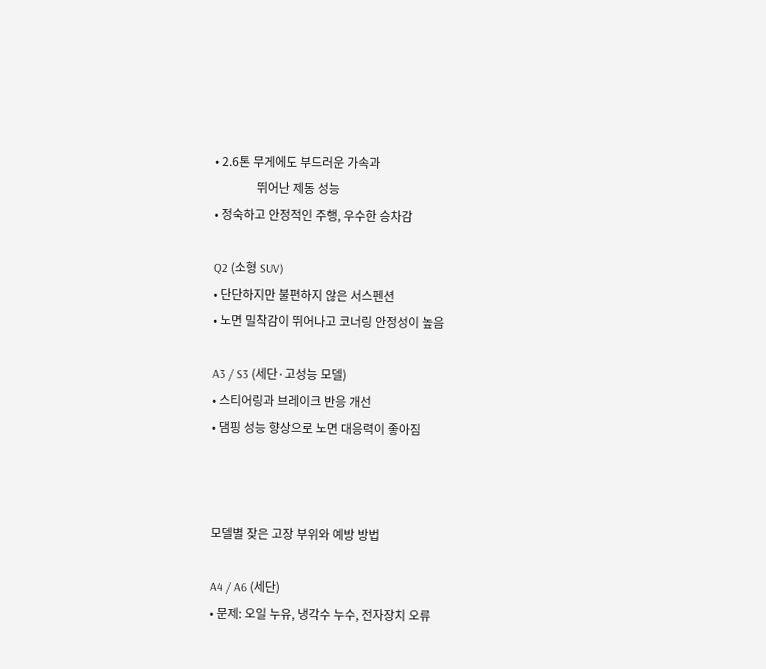• 2.6톤 무게에도 부드러운 가속과
              뛰어난 제동 성능
• 정숙하고 안정적인 주행, 우수한 승차감

Q2 (소형 SUV)
• 단단하지만 불편하지 않은 서스펜션
• 노면 밀착감이 뛰어나고 코너링 안정성이 높음

A3 / S3 (세단·고성능 모델)
• 스티어링과 브레이크 반응 개선
• 댐핑 성능 향상으로 노면 대응력이 좋아짐



모델별 잦은 고장 부위와 예방 방법

A4 / A6 (세단)
• 문제: 오일 누유, 냉각수 누수, 전자장치 오류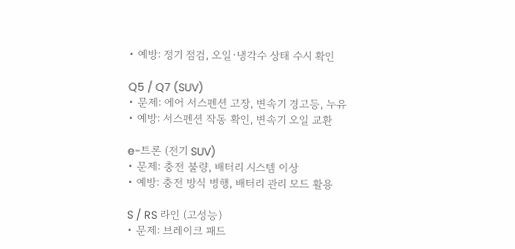• 예방: 정기 점검, 오일·냉각수 상태 수시 확인

Q5 / Q7 (SUV)
• 문제: 에어 서스펜션 고장, 변속기 경고등, 누유
• 예방: 서스펜션 작동 확인, 변속기 오일 교환

e-트론 (전기 SUV)
• 문제: 충전 불량, 배터리 시스템 이상
• 예방: 충전 방식 병행, 배터리 관리 모드 활용

S / RS 라인 (고성능)
• 문제: 브레이크 패드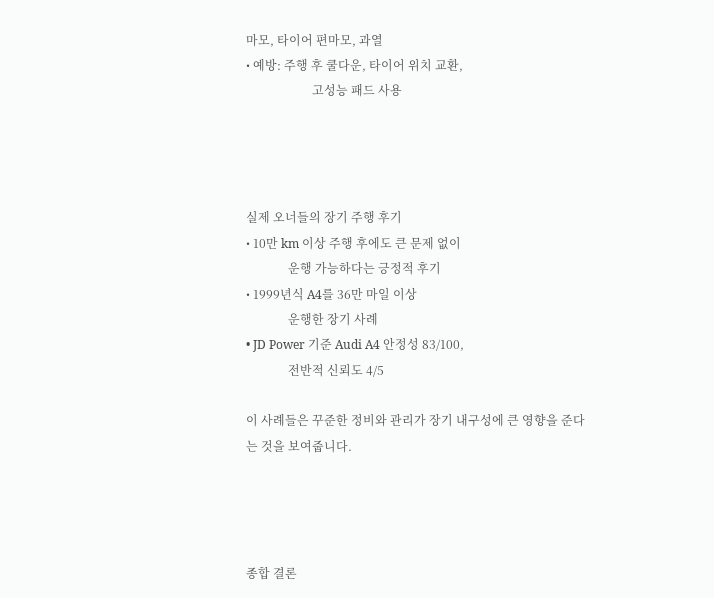마모, 타이어 편마모, 과열
• 예방: 주행 후 쿨다운, 타이어 위치 교환,
                      고성능 패드 사용




실제 오너들의 장기 주행 후기
• 10만 km 이상 주행 후에도 큰 문제 없이
              운행 가능하다는 긍정적 후기
• 1999년식 A4를 36만 마일 이상
              운행한 장기 사례
• JD Power 기준 Audi A4 안정성 83/100,
              전반적 신뢰도 4/5

이 사례들은 꾸준한 정비와 관리가 장기 내구성에 큰 영향을 준다는 것을 보여줍니다.




종합 결론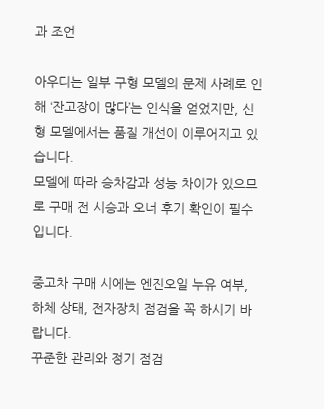과 조언

아우디는 일부 구형 모델의 문제 사례로 인해 ‘잔고장이 많다’는 인식을 얻었지만, 신형 모델에서는 품질 개선이 이루어지고 있습니다.
모델에 따라 승차감과 성능 차이가 있으므로 구매 전 시승과 오너 후기 확인이 필수입니다.

중고차 구매 시에는 엔진오일 누유 여부, 하체 상태, 전자장치 점검을 꼭 하시기 바랍니다.
꾸준한 관리와 정기 점검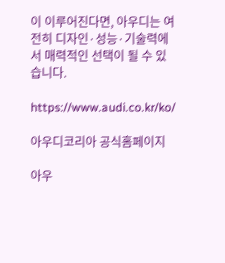이 이루어진다면, 아우디는 여전히 디자인·성능·기술력에서 매력적인 선택이 될 수 있습니다.

https://www.audi.co.kr/ko/

아우디코리아 공식홈페이지

아우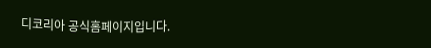디코리아 공식홈페이지입니다.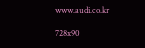www.audi.co.kr

728x90